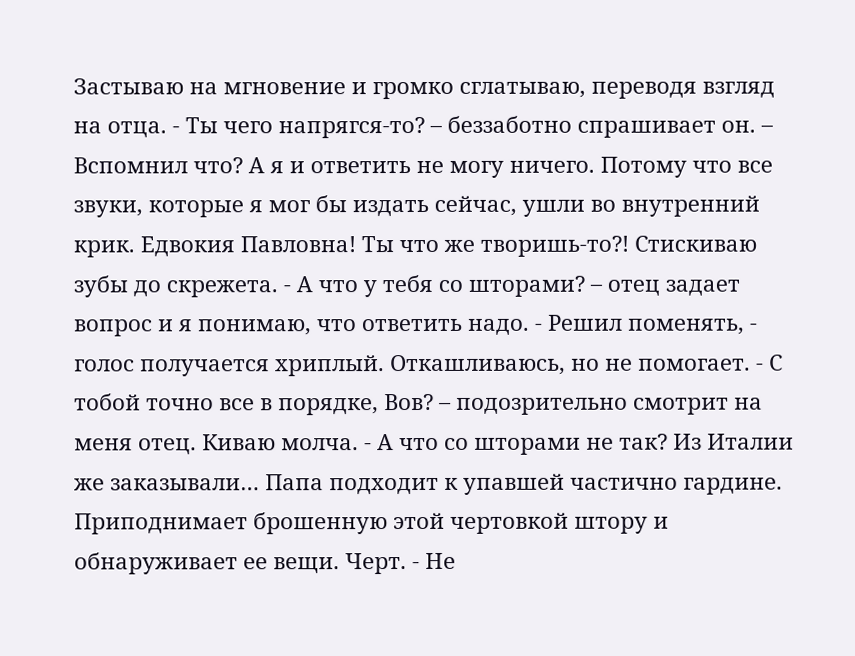Застываю на мгновение и громко сглатываю, переводя взгляд на отца. - Ты чего напрягся-то? – беззаботно спрашивает он. – Вспомнил что? А я и ответить не могу ничего. Потому что все звуки, которые я мог бы издать сейчас, ушли во внутренний крик. Едвокия Павловна! Ты что же творишь-то?! Стискиваю зубы до скрежета. - А что у тебя со шторами? – отец задает вопрос и я понимаю, что ответить надо. - Решил поменять, - голос получается хриплый. Откашливаюсь, но не помогает. - С тобой точно все в порядке, Вов? – подозрительно смотрит на меня отец. Киваю молча. - А что со шторами не так? Из Италии же заказывали… Папа подходит к упавшей частично гардине. Приподнимает брошенную этой чертовкой штору и обнаруживает ее вещи. Черт. - Не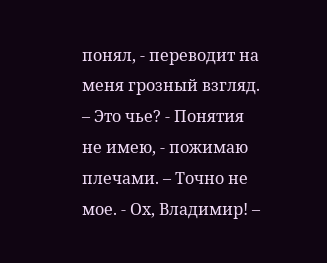понял, - переводит на меня грозный взгляд. – Это чье? - Понятия не имею, - пожимаю плечами. – Точно не мое. - Ох, Владимир! –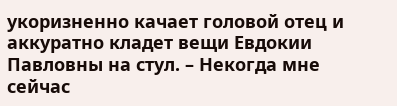укоризненно качает головой отец и аккуратно кладет вещи Евдокии Павловны на стул. – Некогда мне сейчас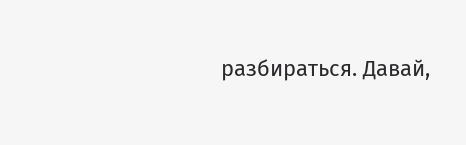разбираться. Давай,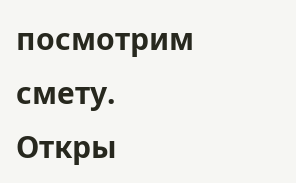посмотрим смету. Откры